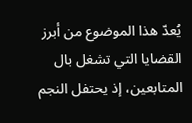يُعدّ هذا الموضوع من أبرز القضايا التي تشغل بال المتابعين، إذ يحتفل النجم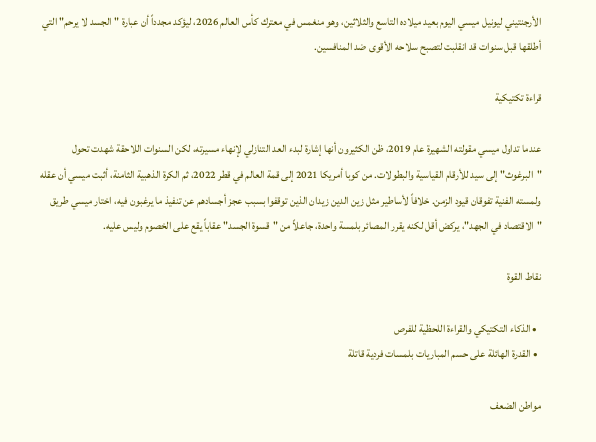الأرجنتيني ليونيل ميسي اليوم بعيد ميلاده التاسع والثلاثين، وهو منغمس في معترك كأس العالم 2026، ليؤكد مجدداً أن عبارة "الجسد لا يرحم" التي أطلقها قبل سنوات قد انقلبت لتصبح سلاحه الأقوى ضد المنافسين.

قراءة تكتيكية

عندما تداول ميسي مقولته الشهيرة عام 2019، ظن الكثيرون أنها إشارة لبدء العد التنازلي لإنهاء مسيرته، لكن السنوات اللاحقة شهدت تحول "البرغوث" إلى سيد للأرقام القياسية والبطولات. من كوبا أمريكا 2021 إلى قمة العالم في قطر 2022، ثم الكرة الذهبية الثامنة، أثبت ميسي أن عقله ولمسته الفنية تفوقان قيود الزمن. خلافاً لأساطير مثل زين الدين زيدان الذين توقفوا بسبب عجز أجسادهم عن تنفيذ ما يرغبون فيه، اختار ميسي طريق "الاقتصاد في الجهد"، يركض أقل لكنه يقرر المصائر بلمسة واحدة، جاعلاً من "قسوة الجسد" عقاباً يقع على الخصوم وليس عليه.

نقاط القوة

  • الذكاء التكتيكي والقراءة اللحظية للفرص
  • القدرة الهائلة على حسم المباريات بلمسات فردية قاتلة

مواطن الضعف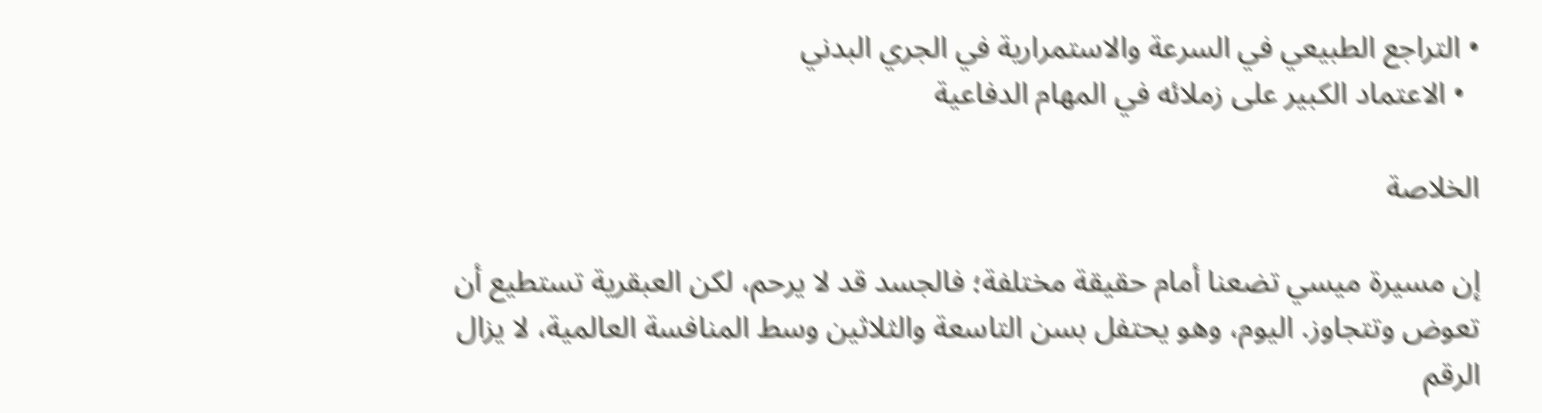• التراجع الطبيعي في السرعة والاستمرارية في الجري البدني
  • الاعتماد الكبير على زملائه في المهام الدفاعية

الخلاصة

إن مسيرة ميسي تضعنا أمام حقيقة مختلفة؛ فالجسد قد لا يرحم، لكن العبقرية تستطيع أن تعوض وتتجاوز. اليوم، وهو يحتفل بسن التاسعة والثلاثين وسط المنافسة العالمية، لا يزال الرقم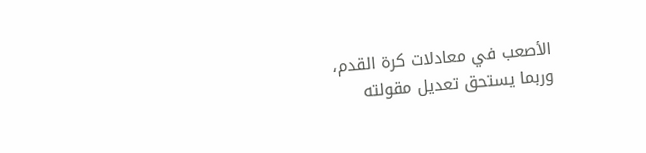الأصعب في معادلات كرة القدم، وربما يستحق تعديل مقولته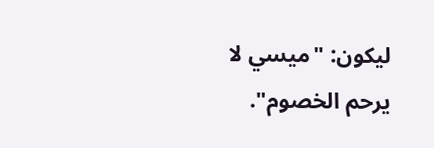ليكون: "ميسي لا يرحم الخصوم".